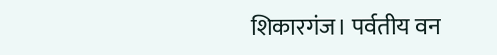शिकारगंज। पर्वतीय वन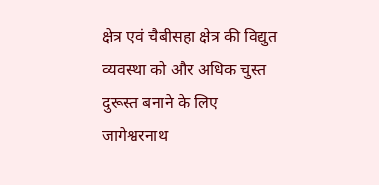क्षेत्र एवं चैबीसहा क्षेत्र की विद्युत व्यवस्था को और अधिक चुस्त दुरूस्त बनाने के लिए जागेश्वरनाथ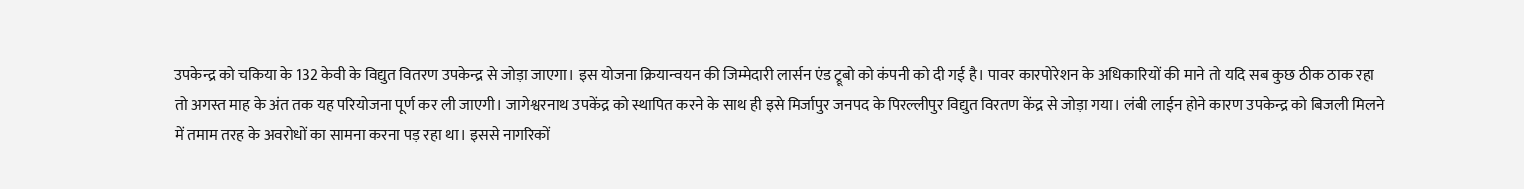उपकेन्द्र को चकिया के 132 केवी के विद्युत वितरण उपकेन्द्र से जोड़ा जाएगा। इस योजना क्रियान्वयन की जिम्मेदारी लार्सन एंड ट्रूबो को कंपनी को दी गई है। पावर कारपोरेशन के अधिकारियों की माने तो यदि सब कुछ ठीक ठाक रहा तो अगस्त माह के अंत तक यह परियोजना पूर्ण कर ली जाएगी। जागेश्वरनाथ उपकेंद्र को स्थापित करने के साथ ही इसे मिर्जापुर जनपद के पिरल्लीपुर विद्युत विरतण केंद्र से जोड़ा गया। लंबी लाईन होने कारण उपकेन्द्र को बिजली मिलने में तमाम तरह के अवरोधों का सामना करना पड़ रहा था। इससे नागरिकों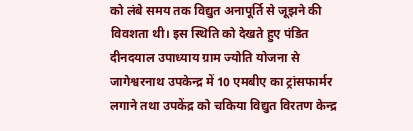को लंबे समय तक विद्युत अनापूर्ति से जूझने की विवशता थी। इस स्थिति को देखते हुए पंडित दीनदयाल उपाध्याय ग्राम ज्योति योजना से जागेश्वरनाथ उपकेन्द्र में 10 एमबीए का ट्रांसफार्मर लगाने तथा उपकेंद्र को चकिया विद्युत विरतण केन्द्र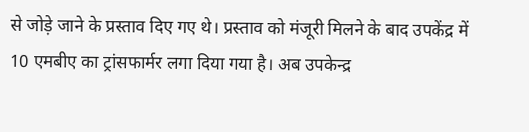से जोड़े जाने के प्रस्ताव दिए गए थे। प्रस्ताव को मंजूरी मिलने के बाद उपकेंद्र में 10 एमबीए का ट्रांसफार्मर लगा दिया गया है। अब उपकेन्द्र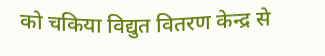को चकिया विद्युत वितरण केन्द्र से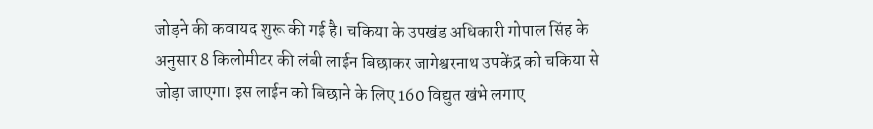जोड़ने की कवायद शुरू की गई है। चकिया के उपखंड अधिकारी गोपाल सिंह के अनुसार 8 किलोमीटर की लंबी लाईन बिछाकर जागेश्वरनाथ उपकेंद्र को चकिया से जोड़ा जाएगा। इस लाईन को बिछाने के लिए 160 विद्युत खंभे लगाए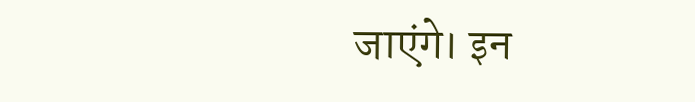जाएंगे। इन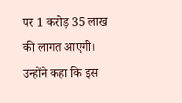पर 1 करोड़ 35 लाख की लागत आएगी। उन्होंने कहा कि इस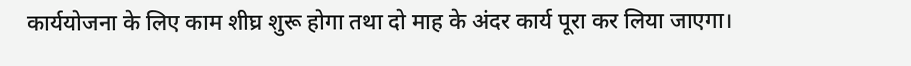कार्ययोजना के लिए काम शीघ्र शुरू होगा तथा दो माह के अंदर कार्य पूरा कर लिया जाएगा।